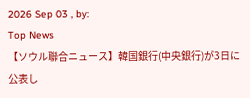2026 Sep 03 , by:
Top News
【ソウル聯合ニュース】韓国銀行(中央銀行)が3日に公表し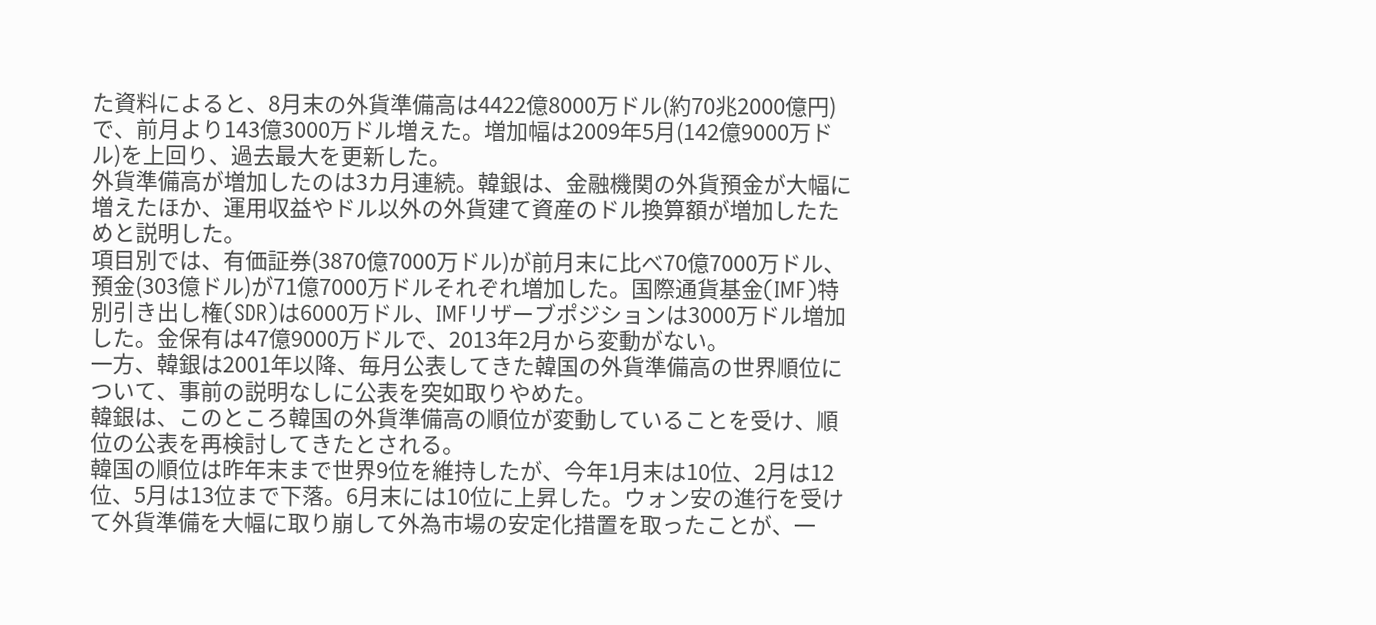た資料によると、8月末の外貨準備高は4422億8000万ドル(約70兆2000億円)で、前月より143億3000万ドル増えた。増加幅は2009年5月(142億9000万ドル)を上回り、過去最大を更新した。
外貨準備高が増加したのは3カ月連続。韓銀は、金融機関の外貨預金が大幅に増えたほか、運用収益やドル以外の外貨建て資産のドル換算額が増加したためと説明した。
項目別では、有価証券(3870億7000万ドル)が前月末に比べ70億7000万ドル、預金(303億ドル)が71億7000万ドルそれぞれ増加した。国際通貨基金(IMF)特別引き出し権(SDR)は6000万ドル、IMFリザーブポジションは3000万ドル増加した。金保有は47億9000万ドルで、2013年2月から変動がない。
一方、韓銀は2001年以降、毎月公表してきた韓国の外貨準備高の世界順位について、事前の説明なしに公表を突如取りやめた。
韓銀は、このところ韓国の外貨準備高の順位が変動していることを受け、順位の公表を再検討してきたとされる。
韓国の順位は昨年末まで世界9位を維持したが、今年1月末は10位、2月は12位、5月は13位まで下落。6月末には10位に上昇した。ウォン安の進行を受けて外貨準備を大幅に取り崩して外為市場の安定化措置を取ったことが、一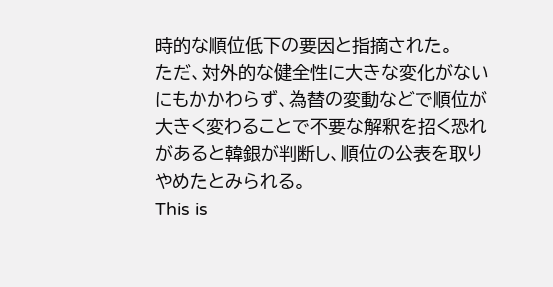時的な順位低下の要因と指摘された。
ただ、対外的な健全性に大きな変化がないにもかかわらず、為替の変動などで順位が大きく変わることで不要な解釈を招く恐れがあると韓銀が判断し、順位の公表を取りやめたとみられる。
This is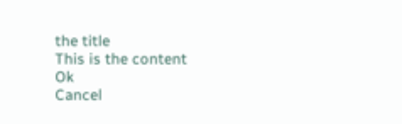the title
This is the content
Ok
Cancel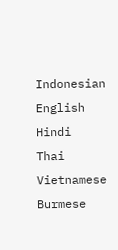Indonesian
English
Hindi
Thai
Vietnamese
Burmese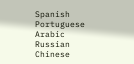Spanish
Portuguese
Arabic
Russian
Chinese